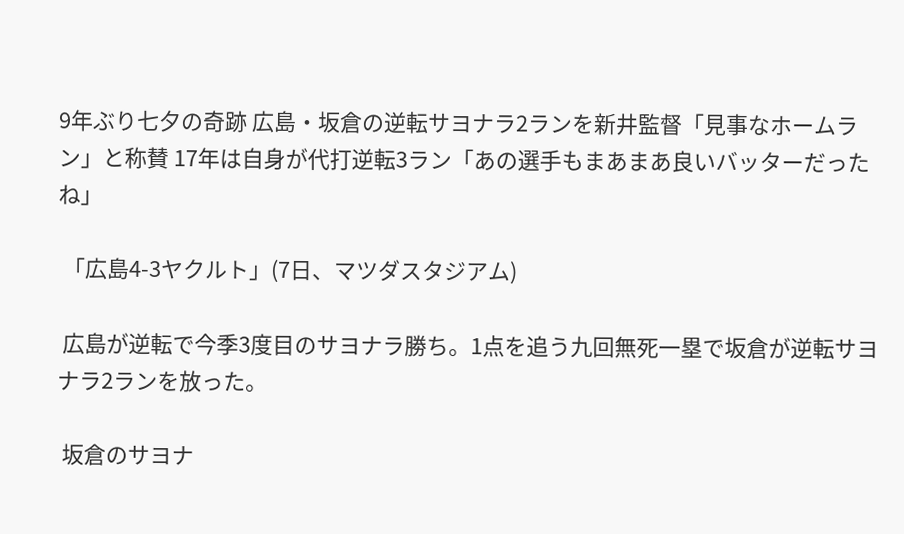9年ぶり七夕の奇跡 広島・坂倉の逆転サヨナラ2ランを新井監督「見事なホームラン」と称賛 17年は自身が代打逆転3ラン「あの選手もまあまあ良いバッターだったね」

 「広島4-3ヤクルト」(7日、マツダスタジアム)

 広島が逆転で今季3度目のサヨナラ勝ち。1点を追う九回無死一塁で坂倉が逆転サヨナラ2ランを放った。

 坂倉のサヨナ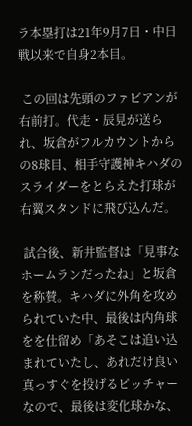ラ本塁打は21年9月7日・中日戦以来で自身2本目。

 この回は先頭のファビアンが右前打。代走・辰見が送られ、坂倉がフルカウントからの8球目、相手守護神キハダのスライダーをとらえた打球が右翼スタンドに飛び込んだ。

 試合後、新井監督は「見事なホームランだったね」と坂倉を称賛。キハダに外角を攻められていた中、最後は内角球をを仕留め「あそこは追い込まれていたし、あれだけ良い真っすぐを投げるピッチャーなので、最後は変化球かな、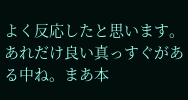よく反応したと思います。あれだけ良い真っすぐがある中ね。まあ本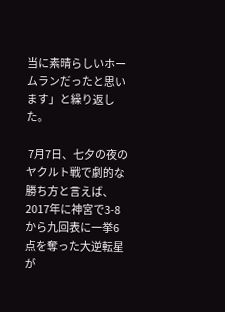当に素晴らしいホームランだったと思います」と繰り返した。

 7月7日、七夕の夜のヤクルト戦で劇的な勝ち方と言えば、2017年に神宮で3-8から九回表に一挙6点を奪った大逆転星が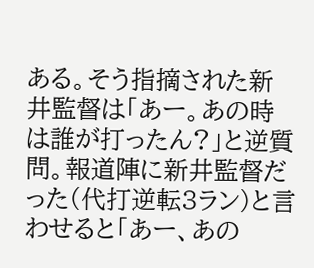ある。そう指摘された新井監督は「あー。あの時は誰が打ったん?」と逆質問。報道陣に新井監督だった(代打逆転3ラン)と言わせると「あー、あの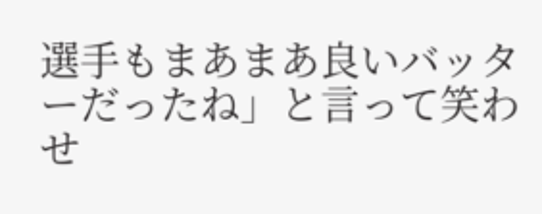選手もまあまあ良いバッターだったね」と言って笑わせ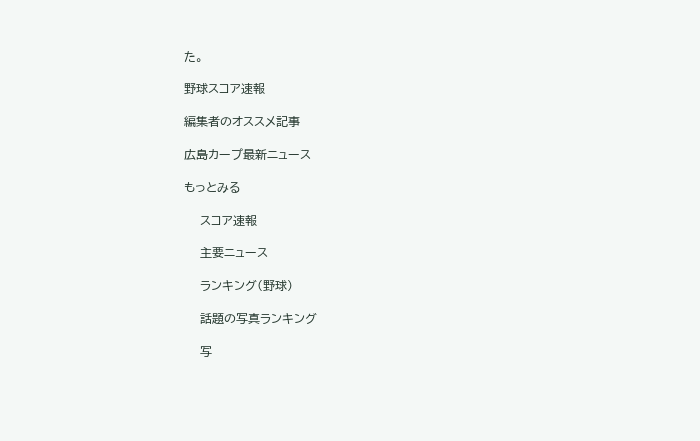た。

野球スコア速報

編集者のオススメ記事

広島カープ最新ニュース

もっとみる

    スコア速報

    主要ニュース

    ランキング(野球)

    話題の写真ランキング

    写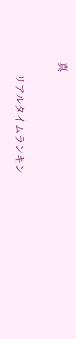真

    リアルタイムランキン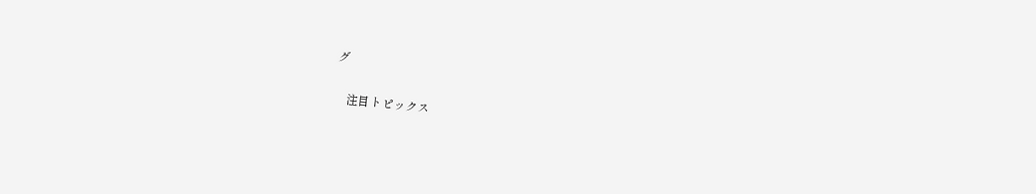グ

    注目トピックス